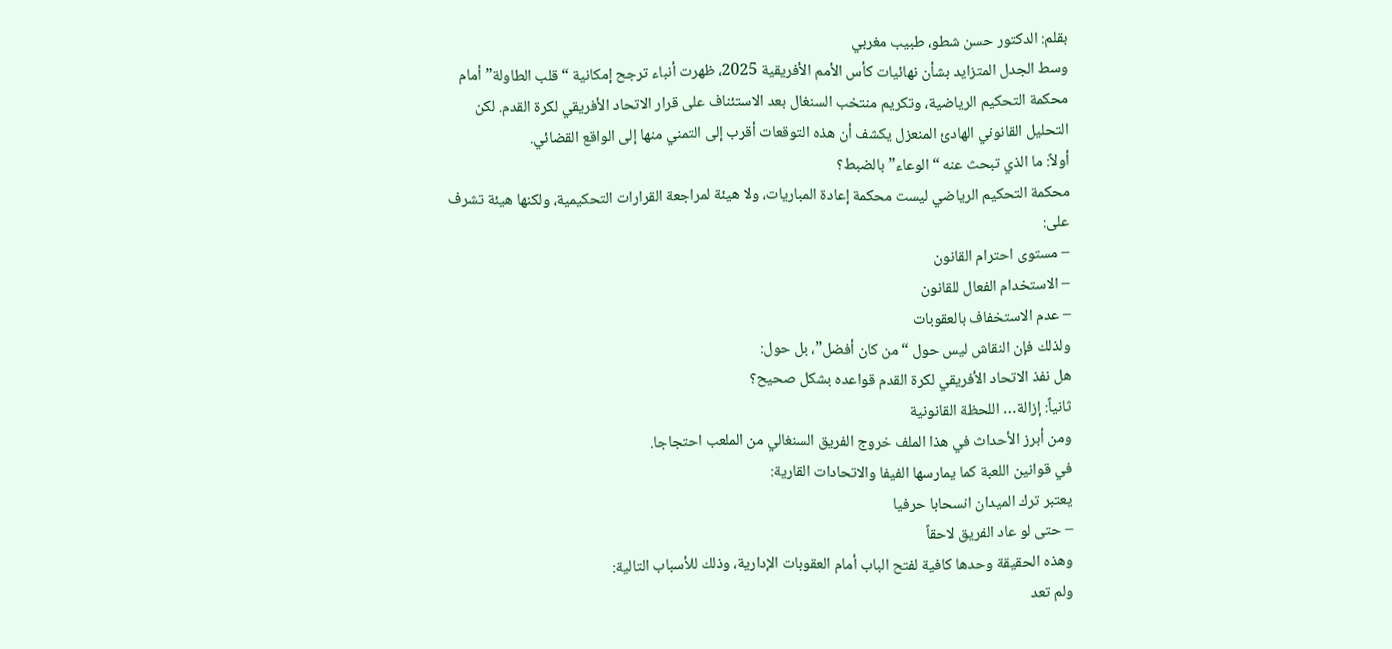بقلم: الدكتور حسن شطو، طبيب مغربي
وسط الجدل المتزايد بشأن نهائيات كأس الأمم الأفريقية 2025، ظهرت أنباء ترجح إمكانية “قلب الطاولة” أمام محكمة التحكيم الرياضية، وتكريم منتخب السنغال بعد الاستئناف على قرار الاتحاد الأفريقي لكرة القدم. لكن التحليل القانوني الهادئ المنعزل يكشف أن هذه التوقعات أقرب إلى التمني منها إلى الواقع القضائي.
أولاً: ما الذي تبحث عنه “الوعاء” بالضبط؟
محكمة التحكيم الرياضي ليست محكمة إعادة المباريات، ولا هيئة لمراجعة القرارات التحكيمية، ولكنها هيئة تشرف على:
– مستوى احترام القانون
– الاستخدام الفعال للقانون
– عدم الاستخفاف بالعقوبات
ولذلك فإن النقاش ليس حول “من كان أفضل”، بل حول:
هل نفذ الاتحاد الأفريقي لكرة القدم قواعده بشكل صحيح؟
ثانياً: إزالة… اللحظة القانونية
ومن أبرز الأحداث في هذا الملف خروج الفريق السنغالي من الملعب احتجاجا.
في قوانين اللعبة كما يمارسها الفيفا والاتحادات القارية:
يعتبر ترك الميدان انسحابا حرفيا
– حتى لو عاد الفريق لاحقاً
وهذه الحقيقة وحدها كافية لفتح الباب أمام العقوبات الإدارية، وذلك للأسباب التالية:
ولم تعد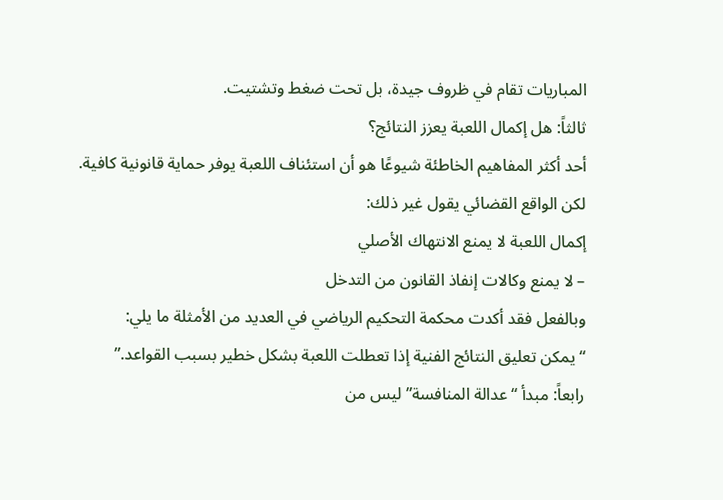المباريات تقام في ظروف جيدة، بل تحت ضغط وتشتيت.
ثالثاً: هل إكمال اللعبة يعزز النتائج؟
أحد أكثر المفاهيم الخاطئة شيوعًا هو أن استئناف اللعبة يوفر حماية قانونية كافية.
لكن الواقع القضائي يقول غير ذلك:
إكمال اللعبة لا يمنع الانتهاك الأصلي
– لا يمنع وكالات إنفاذ القانون من التدخل
وبالفعل فقد أكدت محكمة التحكيم الرياضي في العديد من الأمثلة ما يلي:
“يمكن تعليق النتائج الفنية إذا تعطلت اللعبة بشكل خطير بسبب القواعد.”
رابعاً: مبدأ “عدالة المنافسة” ليس من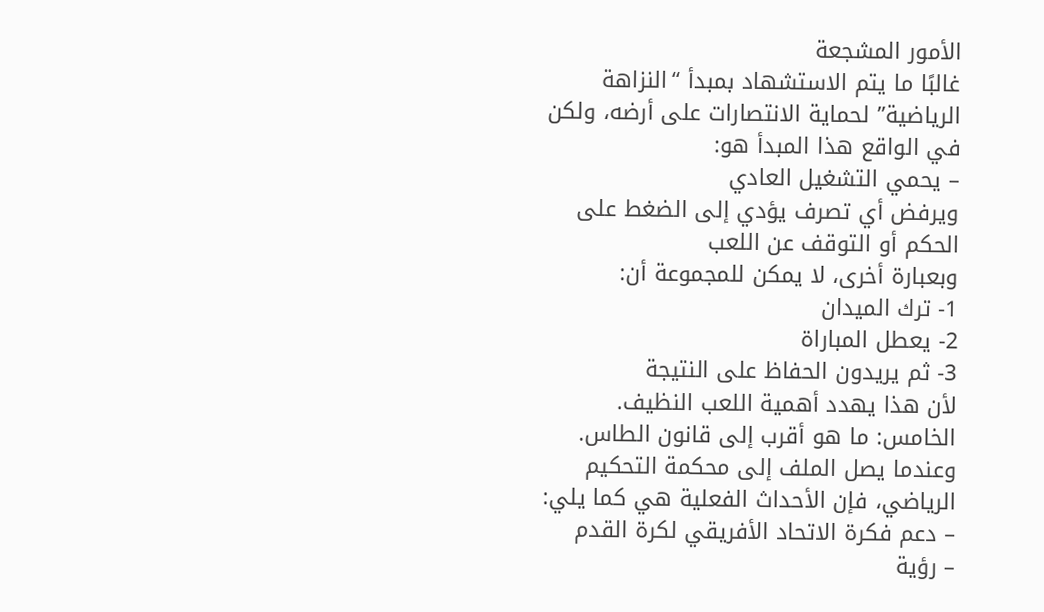الأمور المشجعة
غالبًا ما يتم الاستشهاد بمبدأ “النزاهة الرياضية” لحماية الانتصارات على أرضه، ولكن في الواقع هذا المبدأ هو:
– يحمي التشغيل العادي
ويرفض أي تصرف يؤدي إلى الضغط على الحكم أو التوقف عن اللعب
وبعبارة أخرى، لا يمكن للمجموعة أن:
1- ترك الميدان
2- يعطل المباراة
3- ثم يريدون الحفاظ على النتيجة
لأن هذا يهدد أهمية اللعب النظيف.
الخامس: ما هو أقرب إلى قانون الطاس.
وعندما يصل الملف إلى محكمة التحكيم الرياضي، فإن الأحداث الفعلية هي كما يلي:
– دعم فكرة الاتحاد الأفريقي لكرة القدم
– رؤية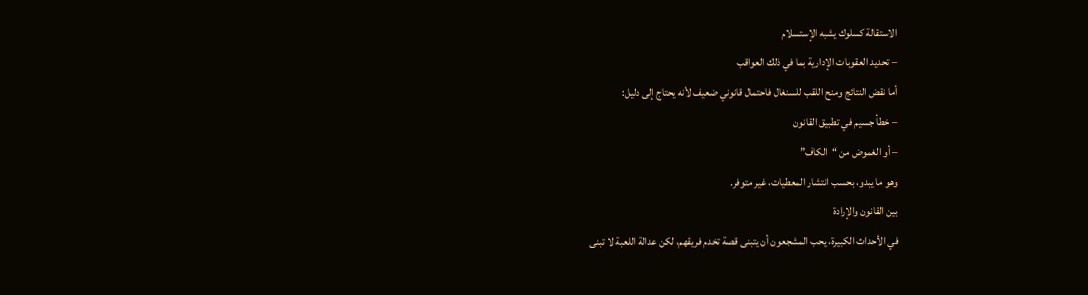الاستقالة كسلوك يشبه الإستسلام
– تحديد العقوبات الإدارية بما في ذلك العواقب
أما نقض النتائج ومنح اللقب للسنغال فاحتمال قانوني ضعيف لأنه يحتاج إلى دليل:
– خطأ جسيم في تطبيق القانون
– أو الغموض من “الكاف”
وهو ما يبدو، بحسب انتشار المعطيات، غير متوفر.
بين القانون والإرادة
في الأحداث الكبيرة، يحب المشجعون أن يتبنى قصة تخدم فريقهم، لكن عدالة اللعبة لا تبنى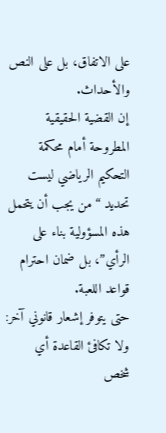على الاتفاق، بل على النص والأحداث.
إن القضية الحقيقية المطروحة أمام محكمة التحكيم الرياضي ليست تحديد “من يجب أن يتحمل هذه المسؤولية بناء على الرأي”، بل ضمان احترام قواعد اللعبة.
حتى يتوفر إشعار قانوني آخر:
ولا تكافئ القاعدة أي شخص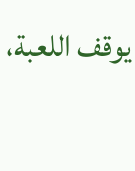يوقف اللعبة،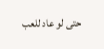حتى لو عاد للعب